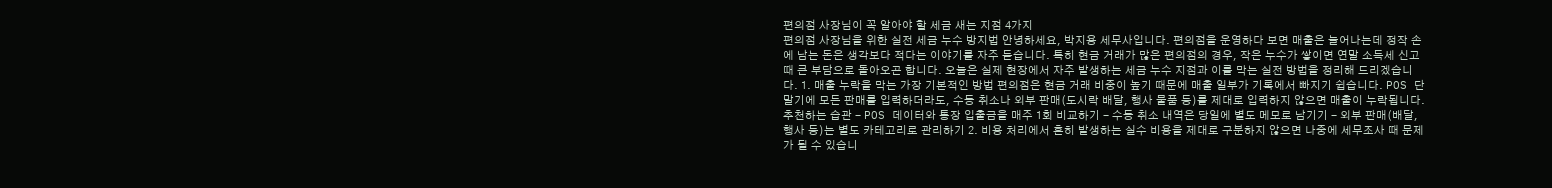편의점 사장님이 꼭 알아야 할 세금 새는 지점 4가지
편의점 사장님을 위한 실전 세금 누수 방지법 안녕하세요, 박지용 세무사입니다. 편의점을 운영하다 보면 매출은 늘어나는데 정작 손에 남는 돈은 생각보다 적다는 이야기를 자주 듣습니다. 특히 현금 거래가 많은 편의점의 경우, 작은 누수가 쌓이면 연말 소득세 신고 때 큰 부담으로 돌아오곤 합니다. 오늘은 실제 현장에서 자주 발생하는 세금 누수 지점과 이를 막는 실전 방법을 정리해 드리겠습니다. 1. 매출 누락을 막는 가장 기본적인 방법 편의점은 현금 거래 비중이 높기 때문에 매출 일부가 기록에서 빠지기 쉽습니다. POS 단말기에 모든 판매를 입력하더라도, 수동 취소나 외부 판매(도시락 배달, 행사 물품 등)를 제대로 입력하지 않으면 매출이 누락됩니다. 추천하는 습관 - POS 데이터와 통장 입출금을 매주 1회 비교하기 - 수동 취소 내역은 당일에 별도 메모로 남기기 - 외부 판매(배달, 행사 등)는 별도 카테고리로 관리하기 2. 비용 처리에서 흔히 발생하는 실수 비용을 제대로 구분하지 않으면 나중에 세무조사 때 문제가 될 수 있습니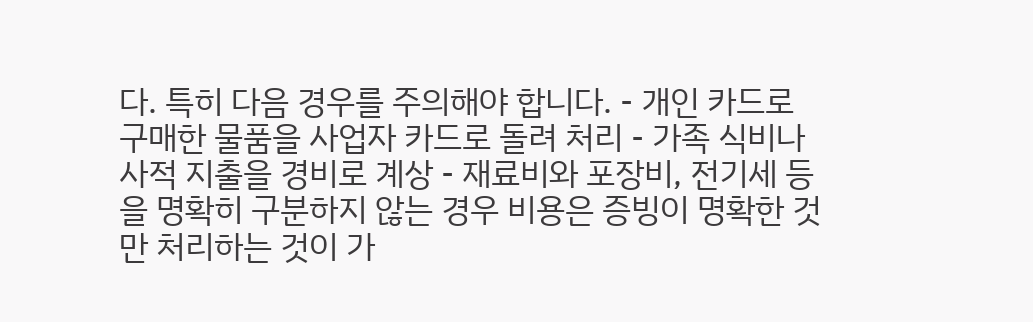다. 특히 다음 경우를 주의해야 합니다. - 개인 카드로 구매한 물품을 사업자 카드로 돌려 처리 - 가족 식비나 사적 지출을 경비로 계상 - 재료비와 포장비, 전기세 등을 명확히 구분하지 않는 경우 비용은 증빙이 명확한 것만 처리하는 것이 가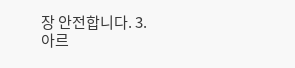장 안전합니다. 3. 아르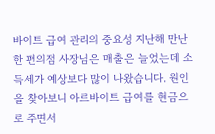바이트 급여 관리의 중요성 지난해 만난 한 편의점 사장님은 매출은 늘었는데 소득세가 예상보다 많이 나왔습니다. 원인을 찾아보니 아르바이트 급여를 현금으로 주면서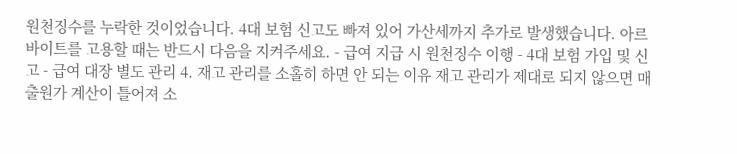원천징수를 누락한 것이었습니다. 4대 보험 신고도 빠져 있어 가산세까지 추가로 발생했습니다. 아르바이트를 고용할 때는 반드시 다음을 지켜주세요. - 급여 지급 시 원천징수 이행 - 4대 보험 가입 및 신고 - 급여 대장 별도 관리 4. 재고 관리를 소홀히 하면 안 되는 이유 재고 관리가 제대로 되지 않으면 매출원가 계산이 틀어져 소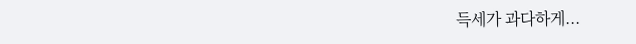득세가 과다하게...